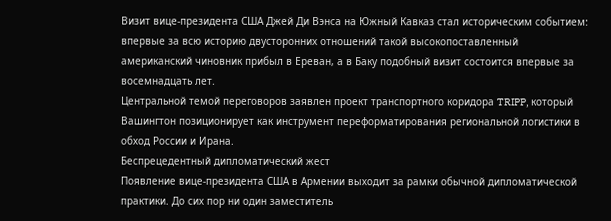Визит вице-президента США Джей Ди Вэнса на Южный Кавказ стал историческим событием: впервые за всю историю двусторонних отношений такой высокопоставленный американский чиновник прибыл в Ереван, а в Баку подобный визит состоится впервые за восемнадцать лет.
Центральной темой переговоров заявлен проект транспортного коридора TRIPP, который Вашингтон позиционирует как инструмент переформатирования региональной логистики в обход России и Ирана.
Беспрецедентный дипломатический жест
Появление вице-президента США в Армении выходит за рамки обычной дипломатической практики. До сих пор ни один заместитель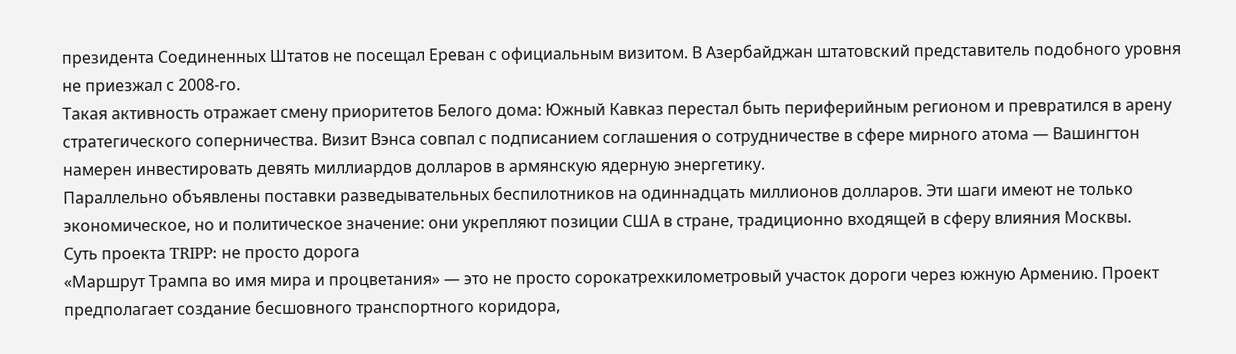президента Соединенных Штатов не посещал Ереван с официальным визитом. В Азербайджан штатовский представитель подобного уровня не приезжал с 2008-го.
Такая активность отражает смену приоритетов Белого дома: Южный Кавказ перестал быть периферийным регионом и превратился в арену стратегического соперничества. Визит Вэнса совпал с подписанием соглашения о сотрудничестве в сфере мирного атома — Вашингтон намерен инвестировать девять миллиардов долларов в армянскую ядерную энергетику.
Параллельно объявлены поставки разведывательных беспилотников на одиннадцать миллионов долларов. Эти шаги имеют не только экономическое, но и политическое значение: они укрепляют позиции США в стране, традиционно входящей в сферу влияния Москвы.
Суть проекта TRIPP: не просто дорога
«Маршрут Трампа во имя мира и процветания» — это не просто сорокатрехкилометровый участок дороги через южную Армению. Проект предполагает создание бесшовного транспортного коридора,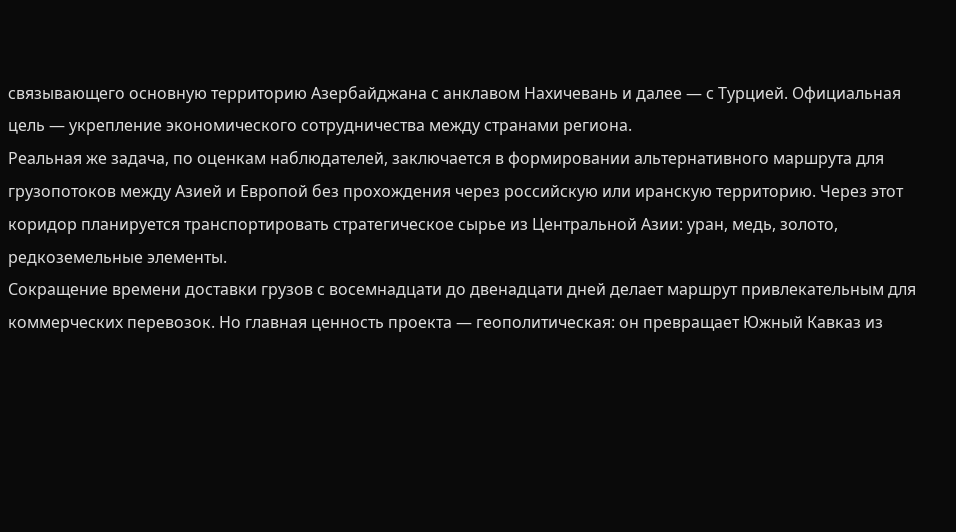связывающего основную территорию Азербайджана с анклавом Нахичевань и далее — с Турцией. Официальная цель — укрепление экономического сотрудничества между странами региона.
Реальная же задача, по оценкам наблюдателей, заключается в формировании альтернативного маршрута для грузопотоков между Азией и Европой без прохождения через российскую или иранскую территорию. Через этот коридор планируется транспортировать стратегическое сырье из Центральной Азии: уран, медь, золото, редкоземельные элементы.
Сокращение времени доставки грузов с восемнадцати до двенадцати дней делает маршрут привлекательным для коммерческих перевозок. Но главная ценность проекта — геополитическая: он превращает Южный Кавказ из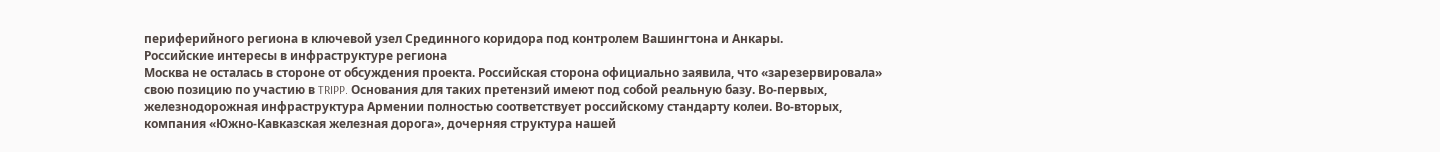периферийного региона в ключевой узел Срединного коридора под контролем Вашингтона и Анкары.
Российские интересы в инфраструктуре региона
Москва не осталась в стороне от обсуждения проекта. Российская сторона официально заявила, что «зарезервировала» свою позицию по участию в TRIPP. Основания для таких претензий имеют под собой реальную базу. Во-первых, железнодорожная инфраструктура Армении полностью соответствует российскому стандарту колеи. Во-вторых, компания «Южно-Кавказская железная дорога», дочерняя структура нашей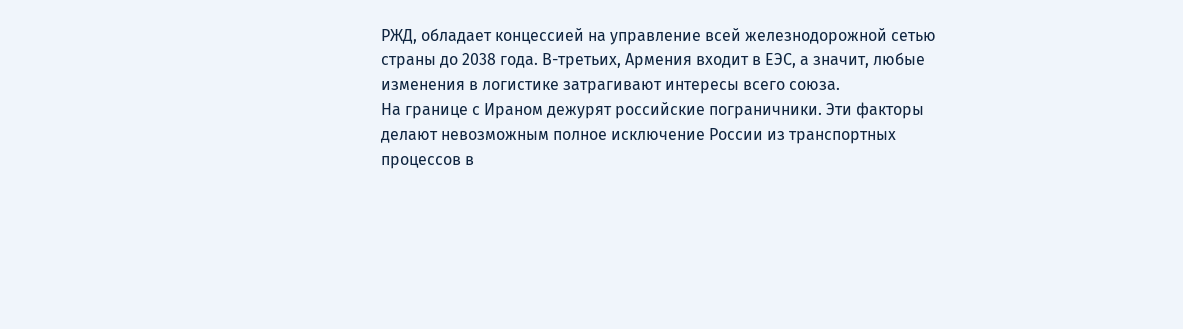РЖД, обладает концессией на управление всей железнодорожной сетью страны до 2038 года. В-третьих, Армения входит в ЕЭС, а значит, любые изменения в логистике затрагивают интересы всего союза.
На границе с Ираном дежурят российские пограничники. Эти факторы делают невозможным полное исключение России из транспортных процессов в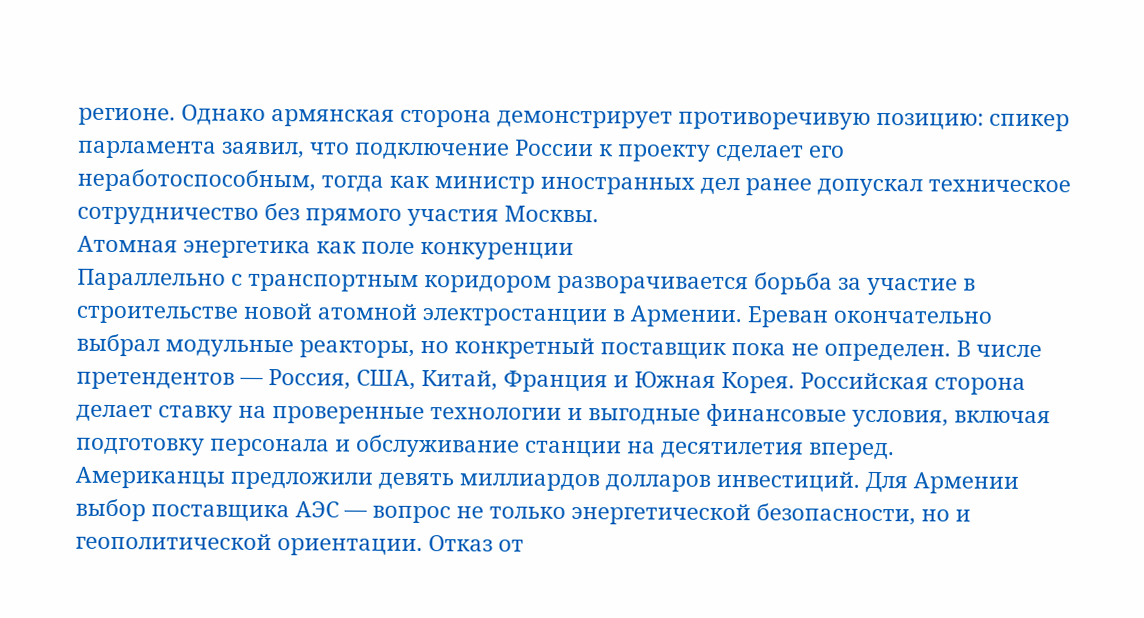регионе. Однако армянская сторона демонстрирует противоречивую позицию: спикер парламента заявил, что подключение России к проекту сделает его неработоспособным, тогда как министр иностранных дел ранее допускал техническое сотрудничество без прямого участия Москвы.
Атомная энергетика как поле конкуренции
Параллельно с транспортным коридором разворачивается борьба за участие в строительстве новой атомной электростанции в Армении. Ереван окончательно выбрал модульные реакторы, но конкретный поставщик пока не определен. В числе претендентов — Россия, США, Китай, Франция и Южная Корея. Российская сторона делает ставку на проверенные технологии и выгодные финансовые условия, включая подготовку персонала и обслуживание станции на десятилетия вперед.
Американцы предложили девять миллиардов долларов инвестиций. Для Армении выбор поставщика АЭС — вопрос не только энергетической безопасности, но и геополитической ориентации. Отказ от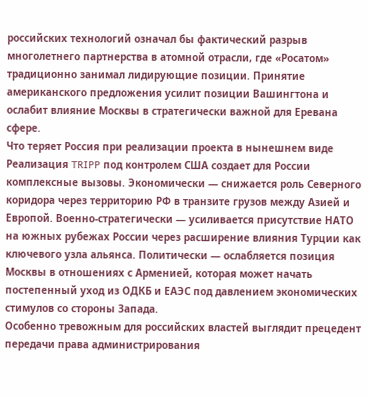российских технологий означал бы фактический разрыв многолетнего партнерства в атомной отрасли, где «Росатом» традиционно занимал лидирующие позиции. Принятие американского предложения усилит позиции Вашингтона и ослабит влияние Москвы в стратегически важной для Еревана сфере.
Что теряет Россия при реализации проекта в нынешнем виде
Реализация TRIPP под контролем США создает для России комплексные вызовы. Экономически — снижается роль Северного коридора через территорию РФ в транзите грузов между Азией и Европой. Военно-стратегически — усиливается присутствие НАТО на южных рубежах России через расширение влияния Турции как ключевого узла альянса. Политически — ослабляется позиция Москвы в отношениях с Арменией, которая может начать постепенный уход из ОДКБ и ЕАЭС под давлением экономических стимулов со стороны Запада.
Особенно тревожным для российских властей выглядит прецедент передачи права администрирования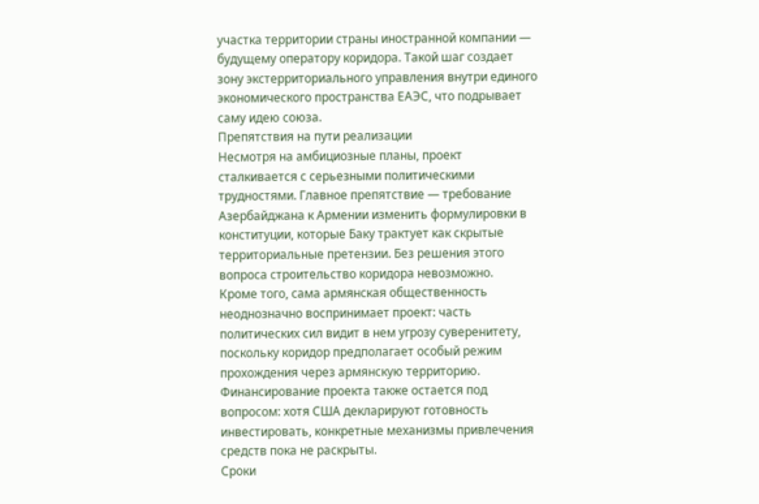участка территории страны иностранной компании — будущему оператору коридора. Такой шаг создает зону экстерриториального управления внутри единого экономического пространства ЕАЭС, что подрывает саму идею союза.
Препятствия на пути реализации
Несмотря на амбициозные планы, проект сталкивается с серьезными политическими трудностями. Главное препятствие — требование Азербайджана к Армении изменить формулировки в конституции, которые Баку трактует как скрытые территориальные претензии. Без решения этого вопроса строительство коридора невозможно.
Кроме того, сама армянская общественность неоднозначно воспринимает проект: часть политических сил видит в нем угрозу суверенитету, поскольку коридор предполагает особый режим прохождения через армянскую территорию.
Финансирование проекта также остается под вопросом: хотя США декларируют готовность инвестировать, конкретные механизмы привлечения средств пока не раскрыты.
Сроки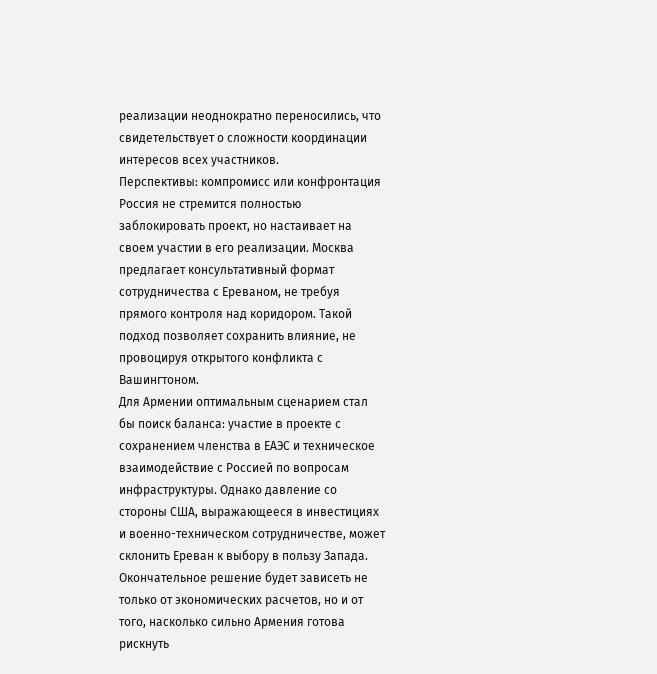реализации неоднократно переносились, что свидетельствует о сложности координации интересов всех участников.
Перспективы: компромисс или конфронтация
Россия не стремится полностью заблокировать проект, но настаивает на своем участии в его реализации. Москва предлагает консультативный формат сотрудничества с Ереваном, не требуя прямого контроля над коридором. Такой подход позволяет сохранить влияние, не провоцируя открытого конфликта с Вашингтоном.
Для Армении оптимальным сценарием стал бы поиск баланса: участие в проекте с сохранением членства в ЕАЭС и техническое взаимодействие с Россией по вопросам инфраструктуры. Однако давление со стороны США, выражающееся в инвестициях и военно-техническом сотрудничестве, может склонить Ереван к выбору в пользу Запада.
Окончательное решение будет зависеть не только от экономических расчетов, но и от того, насколько сильно Армения готова рискнуть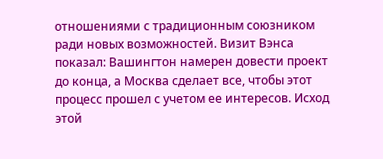отношениями с традиционным союзником ради новых возможностей. Визит Вэнса показал: Вашингтон намерен довести проект до конца, а Москва сделает все, чтобы этот процесс прошел с учетом ее интересов. Исход этой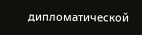дипломатической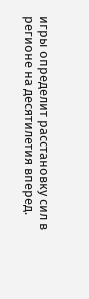игры определит расстановку сил в регионе на десятилетия вперед.